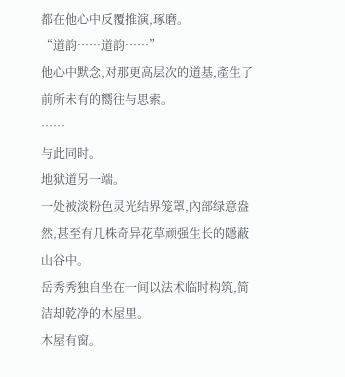都在他心中反覆推演,琢磨。
“道韵……道韵……”
他心中默念,对那更高层次的道基,產生了前所未有的嚮往与思索。
……
与此同时。
地狱道另一端。
一处被淡粉色灵光结界笼罩,內部绿意盎然,甚至有几株奇异花草顽强生长的隱蔽山谷中。
岳秀秀独自坐在一间以法术临时构筑,简洁却乾净的木屋里。
木屋有窗。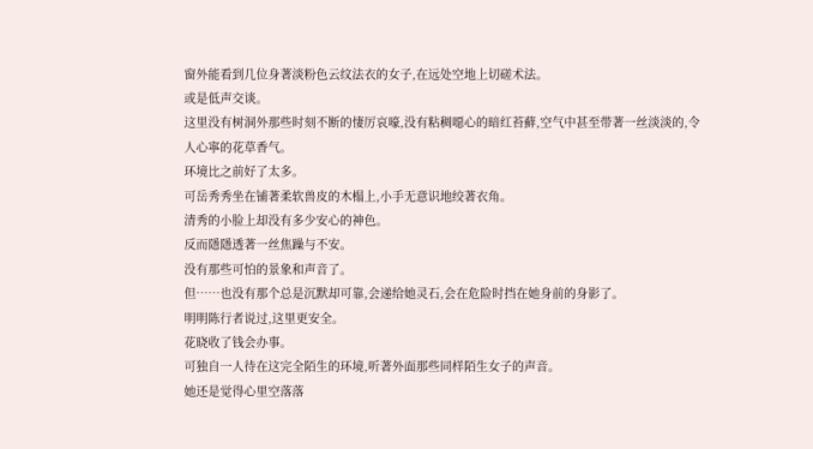窗外能看到几位身著淡粉色云纹法衣的女子,在远处空地上切磋术法。
或是低声交谈。
这里没有树洞外那些时刻不断的悽厉哀嚎,没有粘稠噁心的暗红苔蘚,空气中甚至带著一丝淡淡的,令人心寧的花草香气。
环境比之前好了太多。
可岳秀秀坐在铺著柔软兽皮的木榻上,小手无意识地绞著衣角。
清秀的小脸上却没有多少安心的神色。
反而隱隱透著一丝焦躁与不安。
没有那些可怕的景象和声音了。
但……也没有那个总是沉默却可靠,会递给她灵石,会在危险时挡在她身前的身影了。
明明陈行者说过,这里更安全。
花晓收了钱会办事。
可独自一人待在这完全陌生的环境,听著外面那些同样陌生女子的声音。
她还是觉得心里空落落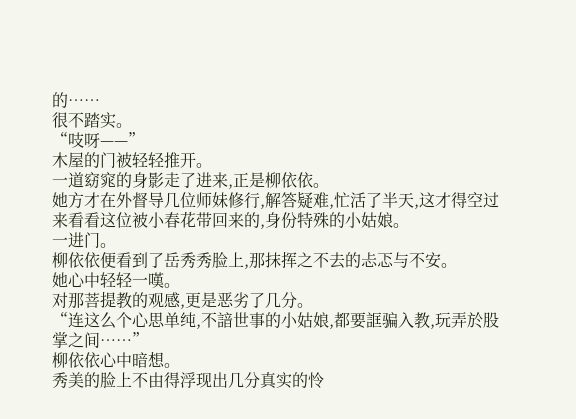的……
很不踏实。
“吱呀——”
木屋的门被轻轻推开。
一道窈窕的身影走了进来,正是柳依依。
她方才在外督导几位师妹修行,解答疑难,忙活了半天,这才得空过来看看这位被小春花带回来的,身份特殊的小姑娘。
一进门。
柳依依便看到了岳秀秀脸上,那抹挥之不去的忐忑与不安。
她心中轻轻一嘆。
对那菩提教的观感,更是恶劣了几分。
“连这么个心思单纯,不諳世事的小姑娘,都要誆骗入教,玩弄於股掌之间……”
柳依依心中暗想。
秀美的脸上不由得浮现出几分真实的怜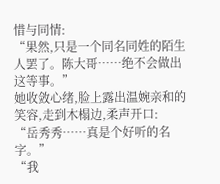惜与同情:
“果然,只是一个同名同姓的陌生人罢了。陈大哥……绝不会做出这等事。”
她收敛心绪,脸上露出温婉亲和的笑容,走到木榻边,柔声开口:
“岳秀秀……真是个好听的名字。”
“我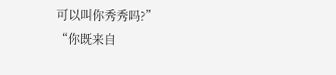可以叫你秀秀吗?”
“你既来自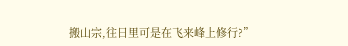搬山宗,往日里可是在飞来峰上修行?”